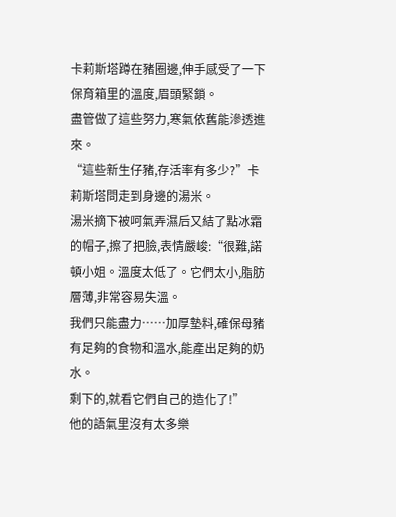卡莉斯塔蹲在豬圈邊,伸手感受了一下保育箱里的溫度,眉頭緊鎖。
盡管做了這些努力,寒氣依舊能滲透進來。
“這些新生仔豬,存活率有多少?”卡莉斯塔問走到身邊的湯米。
湯米摘下被呵氣弄濕后又結了點冰霜的帽子,擦了把臉,表情嚴峻:“很難,諾頓小姐。溫度太低了。它們太小,脂肪層薄,非常容易失溫。
我們只能盡力……加厚墊料,確保母豬有足夠的食物和溫水,能產出足夠的奶水。
剩下的,就看它們自己的造化了!”
他的語氣里沒有太多樂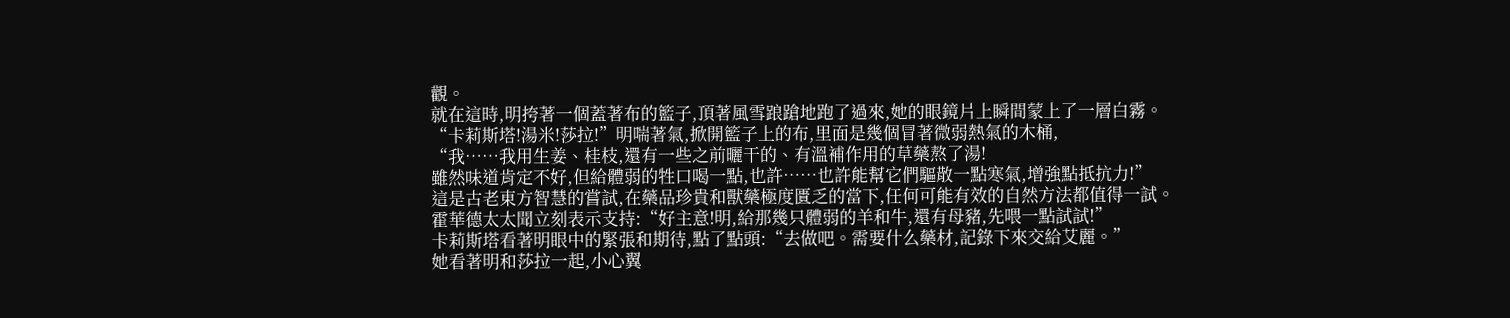觀。
就在這時,明挎著一個蓋著布的籃子,頂著風雪踉蹌地跑了過來,她的眼鏡片上瞬間蒙上了一層白霧。
“卡莉斯塔!湯米!莎拉!”明喘著氣,掀開籃子上的布,里面是幾個冒著微弱熱氣的木桶,
“我……我用生姜、桂枝,還有一些之前曬干的、有溫補作用的草藥熬了湯!
雖然味道肯定不好,但給體弱的牲口喝一點,也許……也許能幫它們驅散一點寒氣,增強點抵抗力!”
這是古老東方智慧的嘗試,在藥品珍貴和獸藥極度匱乏的當下,任何可能有效的自然方法都值得一試。
霍華德太太聞立刻表示支持:“好主意!明,給那幾只體弱的羊和牛,還有母豬,先喂一點試試!”
卡莉斯塔看著明眼中的緊張和期待,點了點頭:“去做吧。需要什么藥材,記錄下來交給艾麗。”
她看著明和莎拉一起,小心翼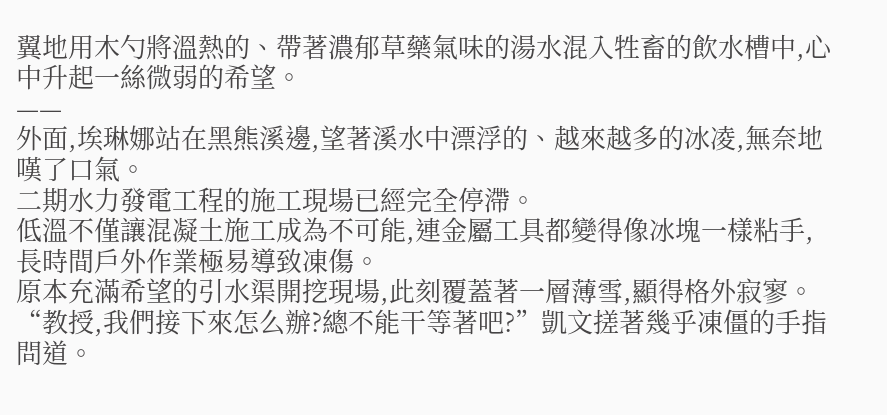翼地用木勺將溫熱的、帶著濃郁草藥氣味的湯水混入牲畜的飲水槽中,心中升起一絲微弱的希望。
——
外面,埃琳娜站在黑熊溪邊,望著溪水中漂浮的、越來越多的冰凌,無奈地嘆了口氣。
二期水力發電工程的施工現場已經完全停滯。
低溫不僅讓混凝土施工成為不可能,連金屬工具都變得像冰塊一樣粘手,長時間戶外作業極易導致凍傷。
原本充滿希望的引水渠開挖現場,此刻覆蓋著一層薄雪,顯得格外寂寥。
“教授,我們接下來怎么辦?總不能干等著吧?”凱文搓著幾乎凍僵的手指問道。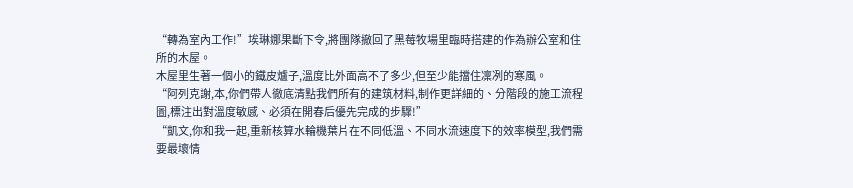“轉為室內工作!”埃琳娜果斷下令,將團隊撤回了黑莓牧場里臨時搭建的作為辦公室和住所的木屋。
木屋里生著一個小的鐵皮爐子,溫度比外面高不了多少,但至少能擋住凜冽的寒風。
“阿列克謝,本,你們帶人徹底清點我們所有的建筑材料,制作更詳細的、分階段的施工流程圖,標注出對溫度敏感、必須在開春后優先完成的步驟!”
“凱文,你和我一起,重新核算水輪機葉片在不同低溫、不同水流速度下的效率模型,我們需要最壞情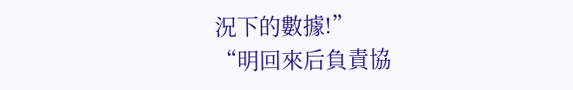況下的數據!”
“明回來后負責協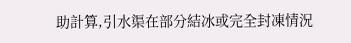助計算,引水渠在部分結冰或完全封凍情況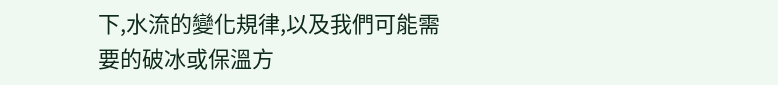下,水流的變化規律,以及我們可能需要的破冰或保溫方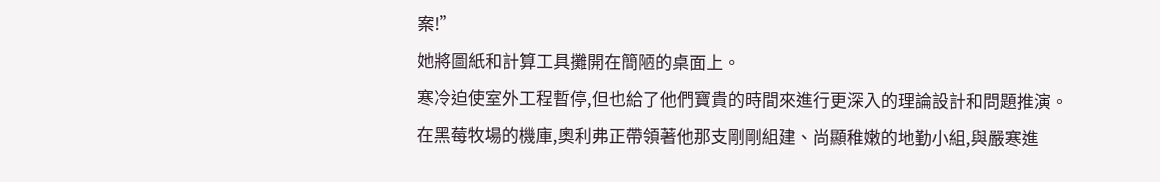案!”
她將圖紙和計算工具攤開在簡陋的桌面上。
寒冷迫使室外工程暫停,但也給了他們寶貴的時間來進行更深入的理論設計和問題推演。
在黑莓牧場的機庫,奧利弗正帶領著他那支剛剛組建、尚顯稚嫩的地勤小組,與嚴寒進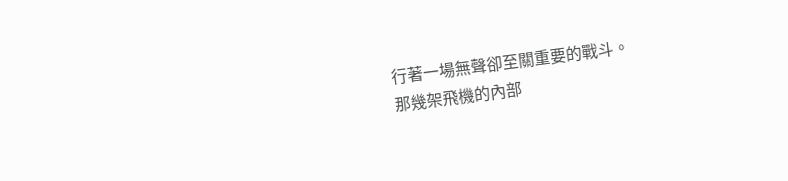行著一場無聲卻至關重要的戰斗。
那幾架飛機的內部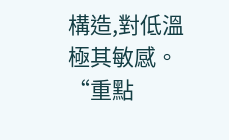構造,對低溫極其敏感。
“重點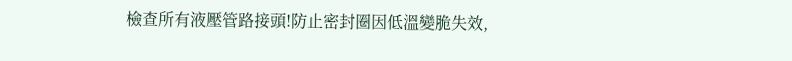檢查所有液壓管路接頭!防止密封圈因低溫變脆失效,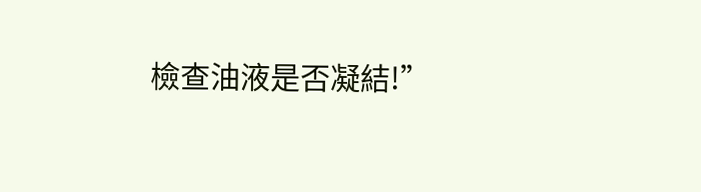檢查油液是否凝結!”